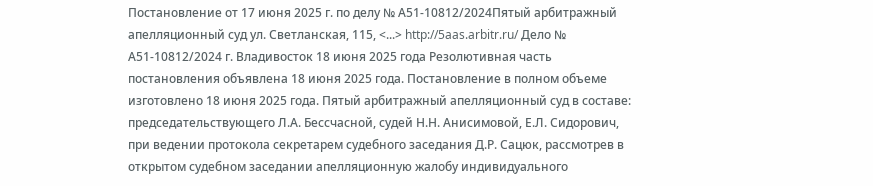Постановление от 17 июня 2025 г. по делу № А51-10812/2024Пятый арбитражный апелляционный суд ул. Светланская, 115, <...> http://5aas.arbitr.ru/ Дело № А51-10812/2024 г. Владивосток 18 июня 2025 года Резолютивная часть постановления объявлена 18 июня 2025 года. Постановление в полном объеме изготовлено 18 июня 2025 года. Пятый арбитражный апелляционный суд в составе: председательствующего Л.А. Бессчасной, судей Н.Н. Анисимовой, Е.Л. Сидорович, при ведении протокола секретарем судебного заседания Д.Р. Сацюк, рассмотрев в открытом судебном заседании апелляционную жалобу индивидуального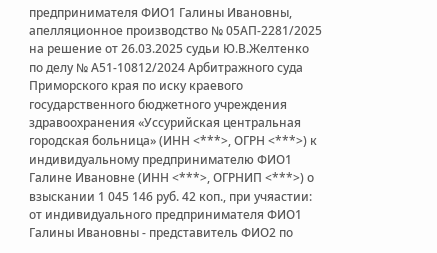предпринимателя ФИО1 Галины Ивановны, апелляционное производство № 05АП-2281/2025 на решение от 26.03.2025 судьи Ю.В.Желтенко по делу № А51-10812/2024 Арбитражного суда Приморского края по иску краевого государственного бюджетного учреждения здравоохранения «Уссурийская центральная городская больница» (ИНН <***>, ОГРН <***>) к индивидуальному предпринимателю ФИО1 Галине Ивановне (ИНН <***>, ОГРНИП <***>) о взыскании 1 045 146 руб. 42 коп., при учяастии: от индивидуального предпринимателя ФИО1 Галины Ивановны - представитель ФИО2 по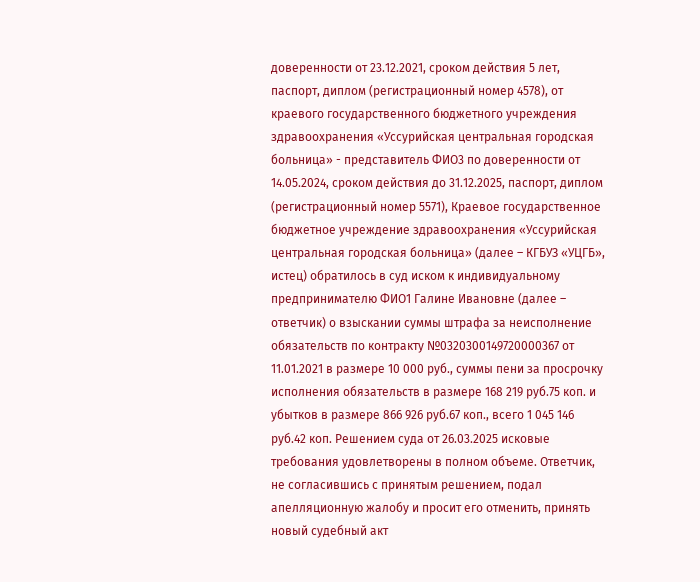доверенности от 23.12.2021, сроком действия 5 лет, паспорт, диплом (регистрационный номер 4578), от краевого государственного бюджетного учреждения здравоохранения «Уссурийская центральная городская больница» - представитель ФИО3 по доверенности от 14.05.2024, сроком действия до 31.12.2025, паспорт, диплом (регистрационный номер 5571), Краевое государственное бюджетное учреждение здравоохранения «Уссурийская центральная городская больница» (далее – КГБУЗ «УЦГБ», истец) обратилось в суд иском к индивидуальному предпринимателю ФИО1 Галине Ивановне (далее – ответчик) о взыскании суммы штрафа за неисполнение обязательств по контракту №0320300149720000367 от 11.01.2021 в размере 10 000 руб., суммы пени за просрочку исполнения обязательств в размере 168 219 руб.75 коп. и убытков в размере 866 926 руб.67 коп., всего 1 045 146 руб.42 коп. Решением суда от 26.03.2025 исковые требования удовлетворены в полном объеме. Ответчик, не согласившись с принятым решением, подал апелляционную жалобу и просит его отменить, принять новый судебный акт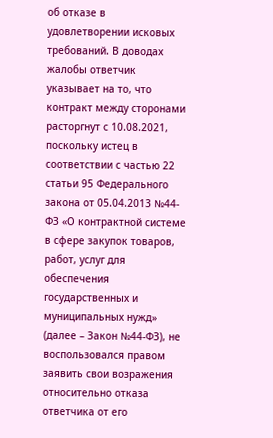об отказе в удовлетворении исковых требований. В доводах жалобы ответчик указывает на то, что контракт между сторонами расторгнут с 10.08.2021, поскольку истец в соответствии с частью 22 статьи 95 Федерального закона от 05.04.2013 №44-ФЗ «О контрактной системе в сфере закупок товаров, работ, услуг для обеспечения государственных и муниципальных нужд» (далее – Закон №44-ФЗ), не воспользовался правом заявить свои возражения относительно отказа ответчика от его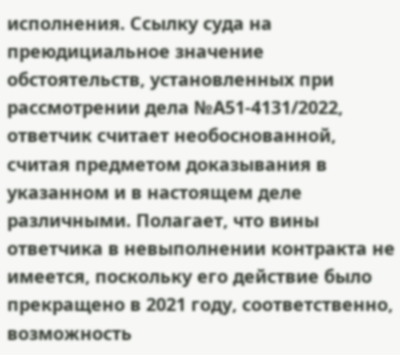исполнения. Ссылку суда на преюдициальное значение обстоятельств, установленных при рассмотрении дела №А51-4131/2022, ответчик считает необоснованной, считая предметом доказывания в указанном и в настоящем деле различными. Полагает, что вины ответчика в невыполнении контракта не имеется, поскольку его действие было прекращено в 2021 году, соответственно, возможность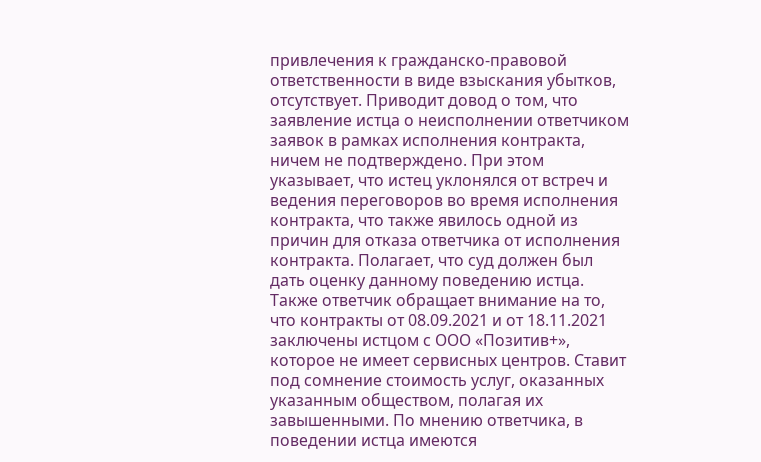привлечения к гражданско-правовой ответственности в виде взыскания убытков, отсутствует. Приводит довод о том, что заявление истца о неисполнении ответчиком заявок в рамках исполнения контракта, ничем не подтверждено. При этом указывает, что истец уклонялся от встреч и ведения переговоров во время исполнения контракта, что также явилось одной из причин для отказа ответчика от исполнения контракта. Полагает, что суд должен был дать оценку данному поведению истца. Также ответчик обращает внимание на то, что контракты от 08.09.2021 и от 18.11.2021 заключены истцом с ООО «Позитив+», которое не имеет сервисных центров. Ставит под сомнение стоимость услуг, оказанных указанным обществом, полагая их завышенными. По мнению ответчика, в поведении истца имеются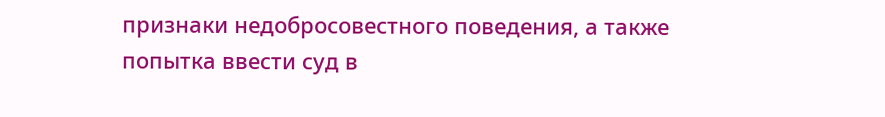признаки недобросовестного поведения, а также попытка ввести суд в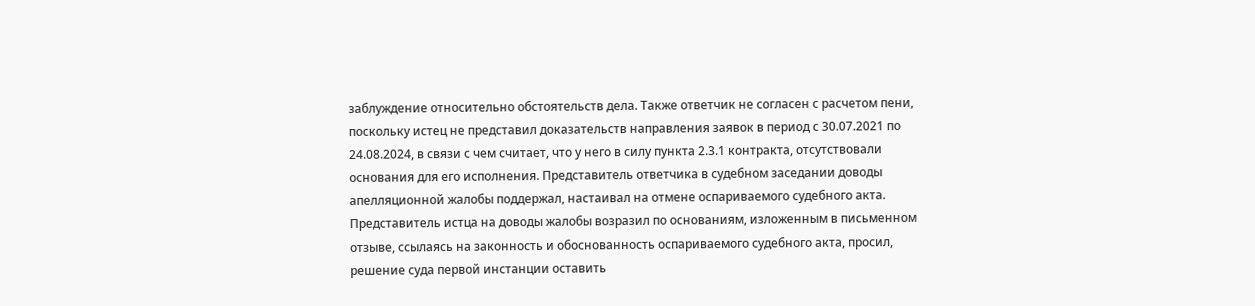заблуждение относительно обстоятельств дела. Также ответчик не согласен с расчетом пени, поскольку истец не представил доказательств направления заявок в период с 30.07.2021 по 24.08.2024, в связи с чем считает, что у него в силу пункта 2.3.1 контракта, отсутствовали основания для его исполнения. Представитель ответчика в судебном заседании доводы апелляционной жалобы поддержал, настаивал на отмене оспариваемого судебного акта. Представитель истца на доводы жалобы возразил по основаниям, изложенным в письменном отзыве, ссылаясь на законность и обоснованность оспариваемого судебного акта, просил, решение суда первой инстанции оставить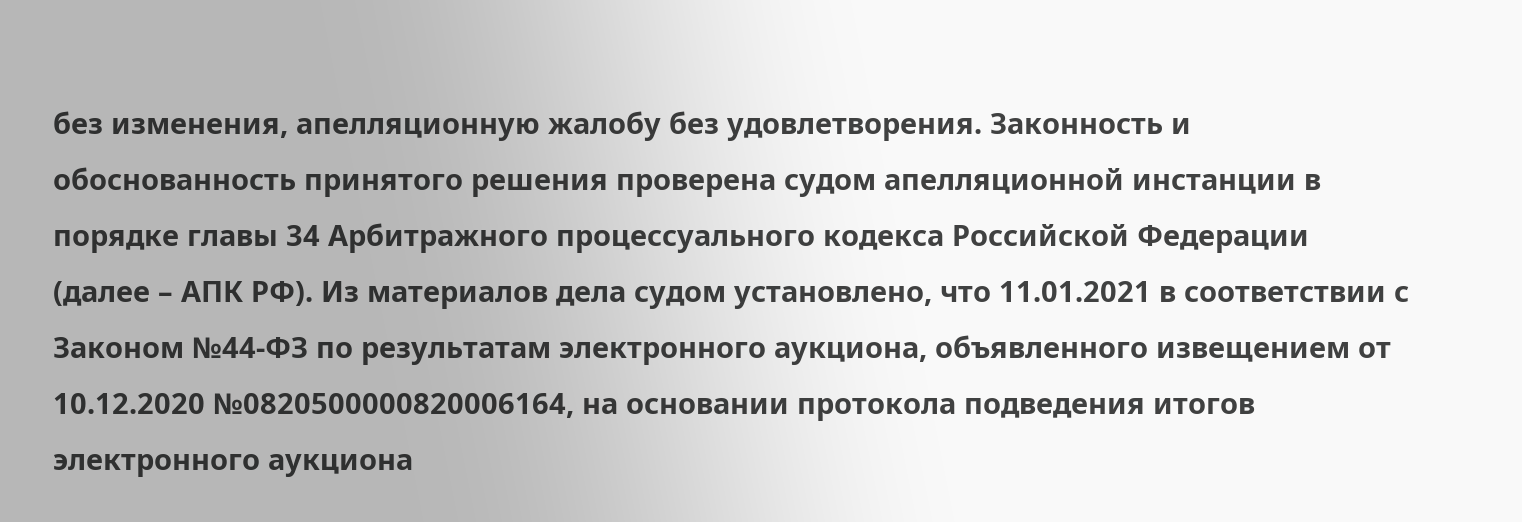без изменения, апелляционную жалобу без удовлетворения. Законность и обоснованность принятого решения проверена судом апелляционной инстанции в порядке главы 34 Арбитражного процессуального кодекса Российской Федерации (далее – АПК РФ). Из материалов дела судом установлено, что 11.01.2021 в соответствии с Законом №44-ФЗ по результатам электронного аукциона, объявленного извещением от 10.12.2020 №0820500000820006164, на основании протокола подведения итогов электронного аукциона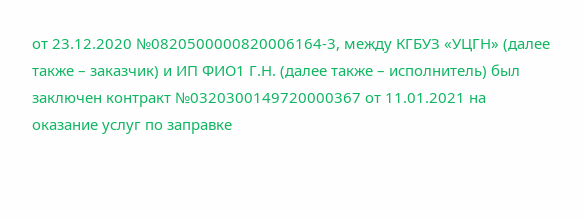от 23.12.2020 №0820500000820006164-3, между КГБУЗ «УЦГН» (далее также – заказчик) и ИП ФИО1 Г.Н. (далее также – исполнитель) был заключен контракт №0320300149720000367 от 11.01.2021 на оказание услуг по заправке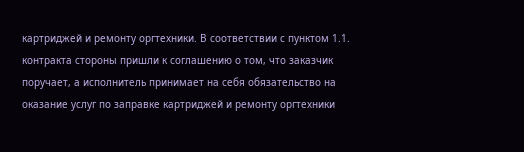картриджей и ремонту оргтехники. В соответствии с пунктом 1.1. контракта стороны пришли к соглашению о том, что заказчик поручает, а исполнитель принимает на себя обязательство на оказание услуг по заправке картриджей и ремонту оргтехники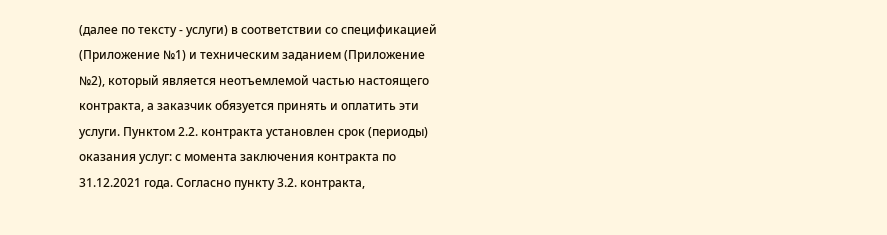(далее по тексту - услуги) в соответствии со спецификацией (Приложение №1) и техническим заданием (Приложение №2), который является неотъемлемой частью настоящего контракта, а заказчик обязуется принять и оплатить эти услуги. Пунктом 2.2. контракта установлен срок (периоды) оказания услуг: с момента заключения контракта по 31.12.2021 года. Согласно пункту 3.2. контракта,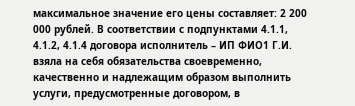максимальное значение его цены составляет: 2 200 000 рублей. В соответствии с подпунктами 4.1.1, 4.1.2, 4.1.4 договора исполнитель – ИП ФИО1 Г.И. взяла на себя обязательства своевременно, качественно и надлежащим образом выполнить услуги, предусмотренные договором, в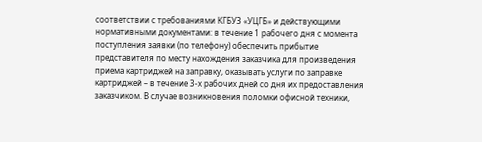соответствии с требованиями КГБУЗ «УЦГБ» и действующими нормативными документами: в течение 1 рабочего дня с момента поступления заявки (по телефону) обеспечить прибытие представителя по месту нахождения заказчика для произведения приема картриджей на заправку, оказывать услуги по заправке картриджей – в течение 3-х рабочих дней со дня их предоставления заказчиком. В случае возникновения поломки офисной техники,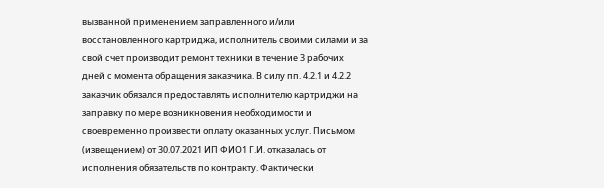вызванной применением заправленного и/или восстановленного картриджа, исполнитель своими силами и за свой счет производит ремонт техники в течение 3 рабочих дней с момента обращения заказчика. В силу пп. 4.2.1 и 4.2.2 заказчик обязался предоставлять исполнителю картриджи на заправку по мере возникновения необходимости и своевременно произвести оплату оказанных услуг. Письмом (извещением) от 30.07.2021 ИП ФИО1 Г.И. отказалась от исполнения обязательств по контракту. Фактически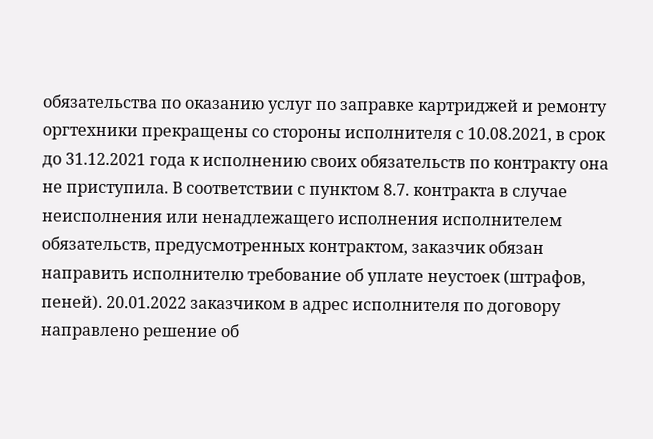обязательства по оказанию услуг по заправке картриджей и ремонту оргтехники прекращены со стороны исполнителя с 10.08.2021, в срок до 31.12.2021 года к исполнению своих обязательств по контракту она не приступила. В соответствии с пунктом 8.7. контракта в случае неисполнения или ненадлежащего исполнения исполнителем обязательств, предусмотренных контрактом, заказчик обязан направить исполнителю требование об уплате неустоек (штрафов, пеней). 20.01.2022 заказчиком в адрес исполнителя по договору направлено решение об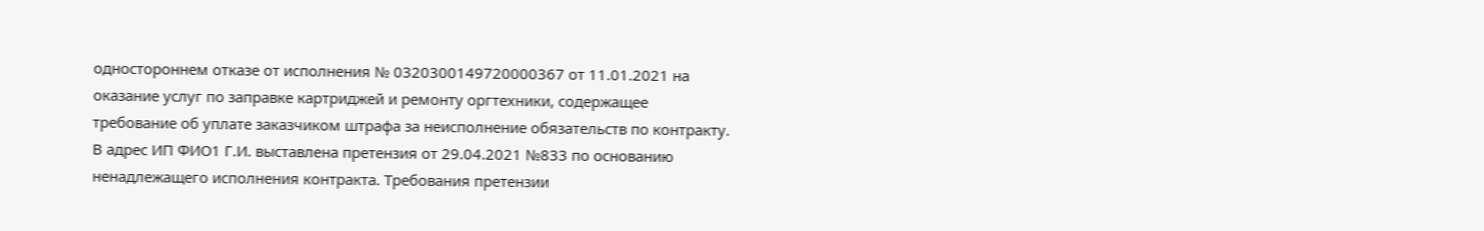одностороннем отказе от исполнения № 0320300149720000367 от 11.01.2021 на оказание услуг по заправке картриджей и ремонту оргтехники, содержащее требование об уплате заказчиком штрафа за неисполнение обязательств по контракту. В адрес ИП ФИО1 Г.И. выставлена претензия от 29.04.2021 №833 по основанию ненадлежащего исполнения контракта. Требования претензии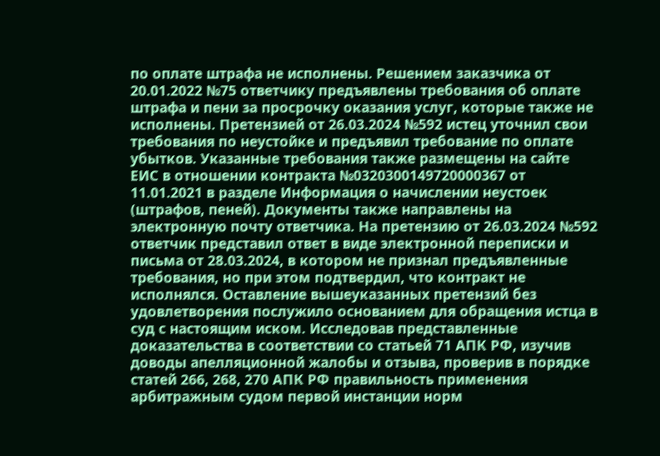по оплате штрафа не исполнены. Решением заказчика от 20.01.2022 №75 ответчику предъявлены требования об оплате штрафа и пени за просрочку оказания услуг, которые также не исполнены. Претензией от 26.03.2024 №592 истец уточнил свои требования по неустойке и предъявил требование по оплате убытков. Указанные требования также размещены на сайте ЕИС в отношении контракта №0320300149720000367 от 11.01.2021 в разделе Информация о начислении неустоек (штрафов, пеней). Документы также направлены на электронную почту ответчика. На претензию от 26.03.2024 №592 ответчик представил ответ в виде электронной переписки и письма от 28.03.2024, в котором не признал предъявленные требования, но при этом подтвердил, что контракт не исполнялся. Оставление вышеуказанных претензий без удовлетворения послужило основанием для обращения истца в суд с настоящим иском. Исследовав представленные доказательства в соответствии со статьей 71 АПК РФ, изучив доводы апелляционной жалобы и отзыва, проверив в порядке статей 266, 268, 270 АПК РФ правильность применения арбитражным судом первой инстанции норм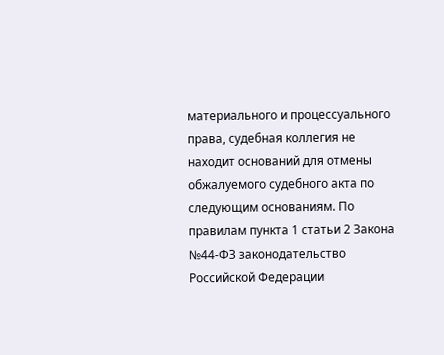материального и процессуального права, судебная коллегия не находит оснований для отмены обжалуемого судебного акта по следующим основаниям. По правилам пункта 1 статьи 2 Закона №44-ФЗ законодательство Российской Федерации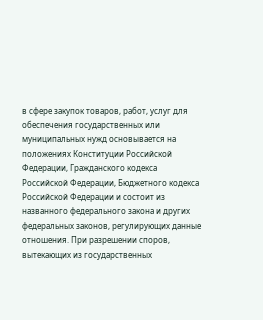в сфере закупок товаров, работ, услуг для обеспечения государственных или муниципальных нужд основывается на положениях Конституции Российской Федерации, Гражданского кодекса Российской Федерации, Бюджетного кодекса Российской Федерации и состоит из названного федерального закона и других федеральных законов, регулирующих данные отношения. При разрешении споров, вытекающих из государственных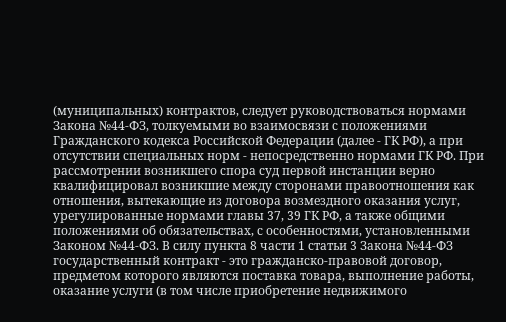(муниципальных) контрактов, следует руководствоваться нормами Закона №44-ФЗ, толкуемыми во взаимосвязи с положениями Гражданского кодекса Российской Федерации (далее - ГК РФ), а при отсутствии специальных норм - непосредственно нормами ГК РФ. При рассмотрении возникшего спора суд первой инстанции верно квалифицировал возникшие между сторонами правоотношения как отношения, вытекающие из договора возмездного оказания услуг, урегулированные нормами главы 37, 39 ГК РФ, а также общими положениями об обязательствах, с особенностями, установленными Законом №44-ФЗ. В силу пункта 8 части 1 статьи 3 Закона №44-ФЗ государственный контракт - это гражданско-правовой договор, предметом которого являются поставка товара, выполнение работы, оказание услуги (в том числе приобретение недвижимого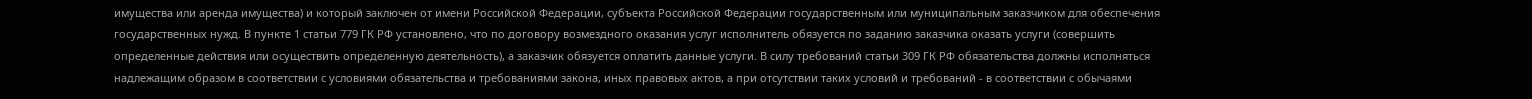имущества или аренда имущества) и который заключен от имени Российской Федерации, субъекта Российской Федерации государственным или муниципальным заказчиком для обеспечения государственных нужд. В пункте 1 статьи 779 ГК РФ установлено, что по договору возмездного оказания услуг исполнитель обязуется по заданию заказчика оказать услуги (совершить определенные действия или осуществить определенную деятельность), а заказчик обязуется оплатить данные услуги. В силу требований статьи 309 ГК РФ обязательства должны исполняться надлежащим образом в соответствии с условиями обязательства и требованиями закона, иных правовых актов, а при отсутствии таких условий и требований - в соответствии с обычаями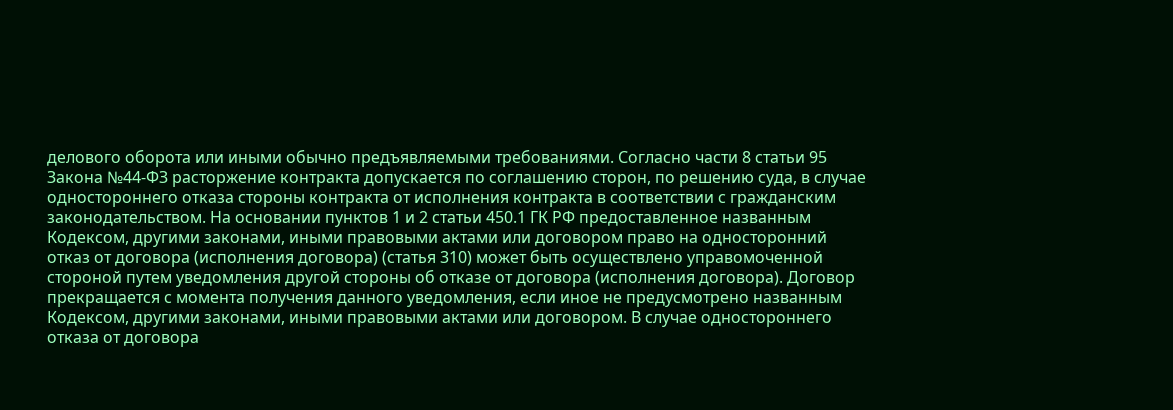делового оборота или иными обычно предъявляемыми требованиями. Согласно части 8 статьи 95 Закона №44-ФЗ расторжение контракта допускается по соглашению сторон, по решению суда, в случае одностороннего отказа стороны контракта от исполнения контракта в соответствии с гражданским законодательством. На основании пунктов 1 и 2 статьи 450.1 ГК РФ предоставленное названным Кодексом, другими законами, иными правовыми актами или договором право на односторонний отказ от договора (исполнения договора) (статья 310) может быть осуществлено управомоченной стороной путем уведомления другой стороны об отказе от договора (исполнения договора). Договор прекращается с момента получения данного уведомления, если иное не предусмотрено названным Кодексом, другими законами, иными правовыми актами или договором. В случае одностороннего отказа от договора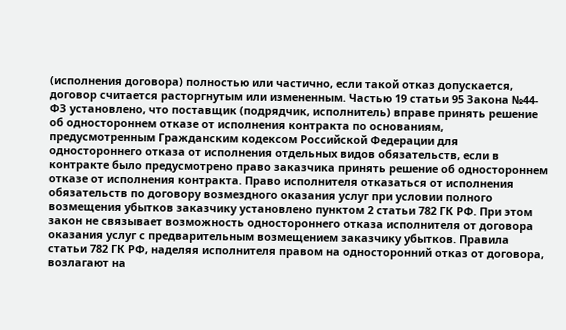(исполнения договора) полностью или частично, если такой отказ допускается, договор считается расторгнутым или измененным. Частью 19 статьи 95 Закона №44-ФЗ установлено, что поставщик (подрядчик, исполнитель) вправе принять решение об одностороннем отказе от исполнения контракта по основаниям, предусмотренным Гражданским кодексом Российской Федерации для одностороннего отказа от исполнения отдельных видов обязательств, если в контракте было предусмотрено право заказчика принять решение об одностороннем отказе от исполнения контракта. Право исполнителя отказаться от исполнения обязательств по договору возмездного оказания услуг при условии полного возмещения убытков заказчику установлено пунктом 2 статьи 782 ГК РФ. При этом закон не связывает возможность одностороннего отказа исполнителя от договора оказания услуг с предварительным возмещением заказчику убытков. Правила статьи 782 ГК РФ, наделяя исполнителя правом на односторонний отказ от договора, возлагают на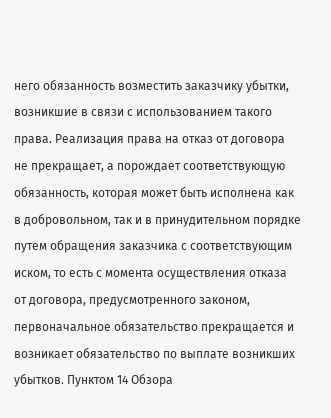него обязанность возместить заказчику убытки, возникшие в связи с использованием такого права. Реализация права на отказ от договора не прекращает, а порождает соответствующую обязанность, которая может быть исполнена как в добровольном, так и в принудительном порядке путем обращения заказчика с соответствующим иском, то есть с момента осуществления отказа от договора, предусмотренного законом, первоначальное обязательство прекращается и возникает обязательство по выплате возникших убытков. Пунктом 14 Обзора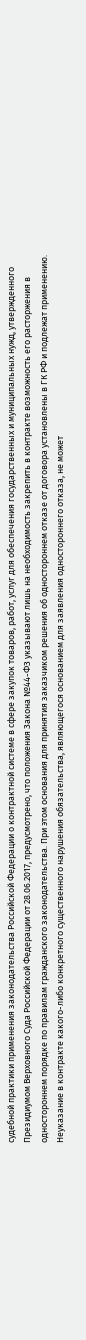судебной практики применения законодательства Российской Федерации о контрактной системе в сфере закупок товаров, работ, услуг для обеспечения государственных и муниципальных нужд, утвержденного Президиумом Верховного Суда Российской Федерации от 28.06.2017, предусмотрено, что положения Закона №44-ФЗ указывают лишь на необходимость закрепить в контракте возможность его расторжения в одностороннем порядке по правилам гражданского законодательства. При этом основания для принятия заказчиком решения об одностороннем отказе от договора установлены в ГК РФ и подлежат применению. Неуказание в контракте какого-либо конкретного существенного нарушения обязательства, являющегося основанием для заявления одностороннего отказа, не может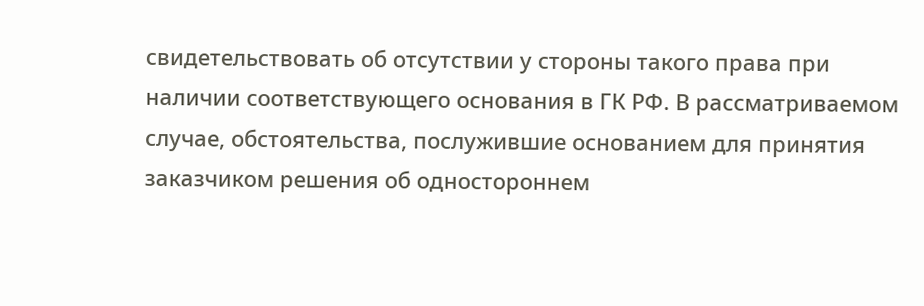свидетельствовать об отсутствии у стороны такого права при наличии соответствующего основания в ГК РФ. В рассматриваемом случае, обстоятельства, послужившие основанием для принятия заказчиком решения об одностороннем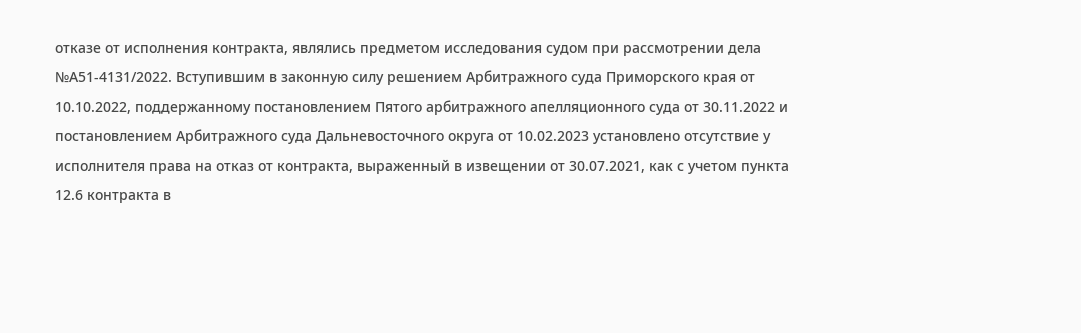отказе от исполнения контракта, являлись предметом исследования судом при рассмотрении дела №А51-4131/2022. Вступившим в законную силу решением Арбитражного суда Приморского края от 10.10.2022, поддержанному постановлением Пятого арбитражного апелляционного суда от 30.11.2022 и постановлением Арбитражного суда Дальневосточного округа от 10.02.2023 установлено отсутствие у исполнителя права на отказ от контракта, выраженный в извещении от 30.07.2021, как с учетом пункта 12.6 контракта в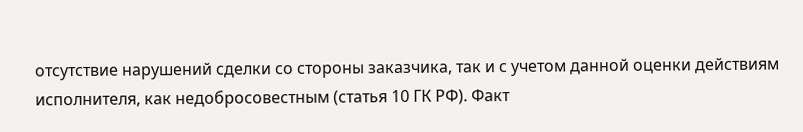отсутствие нарушений сделки со стороны заказчика, так и с учетом данной оценки действиям исполнителя, как недобросовестным (статья 10 ГК РФ). Факт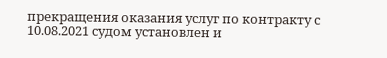прекращения оказания услуг по контракту с 10.08.2021 судом установлен и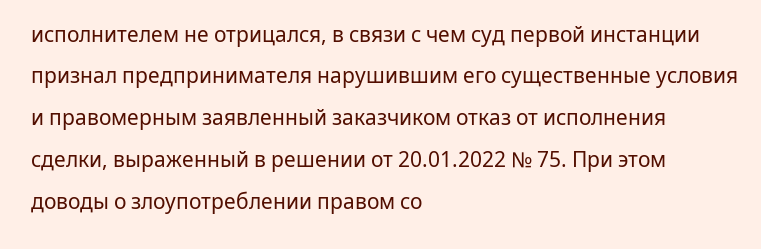исполнителем не отрицался, в связи с чем суд первой инстанции признал предпринимателя нарушившим его существенные условия и правомерным заявленный заказчиком отказ от исполнения сделки, выраженный в решении от 20.01.2022 № 75. При этом доводы о злоупотреблении правом со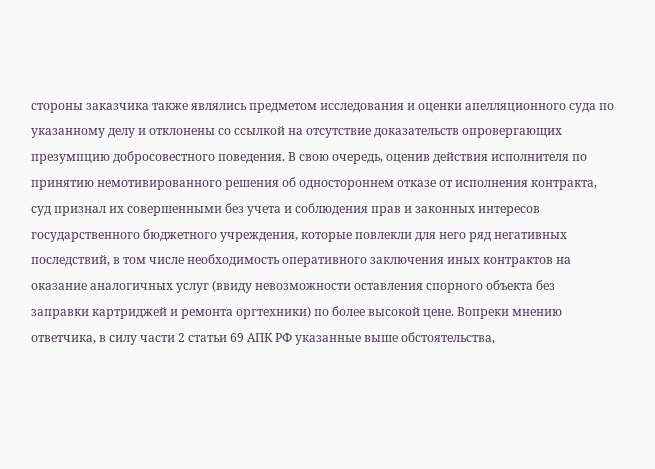стороны заказчика также являлись предметом исследования и оценки апелляционного суда по указанному делу и отклонены со ссылкой на отсутствие доказательств опровергающих презумпцию добросовестного поведения. В свою очередь, оценив действия исполнителя по принятию немотивированного решения об одностороннем отказе от исполнения контракта, суд признал их совершенными без учета и соблюдения прав и законных интересов государственного бюджетного учреждения, которые повлекли для него ряд негативных последствий, в том числе необходимость оперативного заключения иных контрактов на оказание аналогичных услуг (ввиду невозможности оставления спорного объекта без заправки картриджей и ремонта оргтехники) по более высокой цене. Вопреки мнению ответчика, в силу части 2 статьи 69 АПК РФ указанные выше обстоятельства,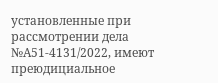установленные при рассмотрении дела №А51-4131/2022, имеют преюдициальное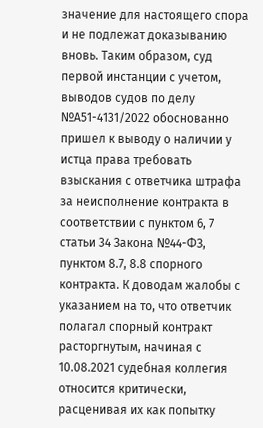значение для настоящего спора и не подлежат доказыванию вновь. Таким образом, суд первой инстанции с учетом, выводов судов по делу №А51-4131/2022 обоснованно пришел к выводу о наличии у истца права требовать взыскания с ответчика штрафа за неисполнение контракта в соответствии с пунктом 6, 7 статьи 34 Закона №44-ФЗ, пунктом 8.7, 8.8 спорного контракта. К доводам жалобы с указанием на то, что ответчик полагал спорный контракт расторгнутым, начиная с 10.08.2021 судебная коллегия относится критически, расценивая их как попытку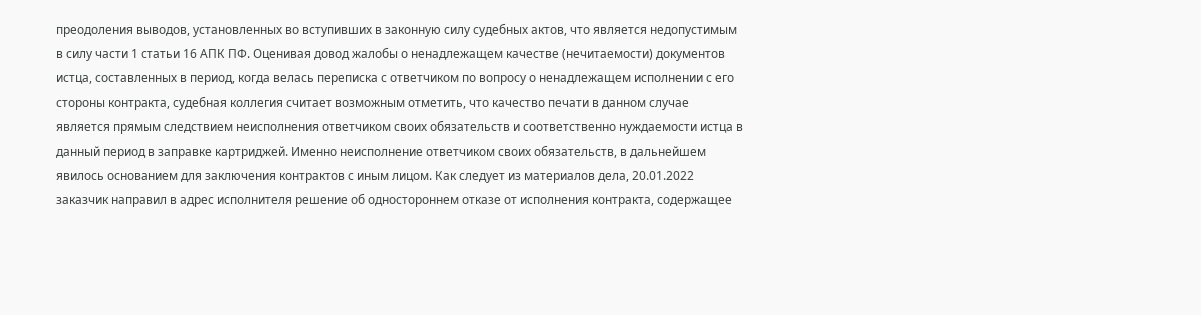преодоления выводов, установленных во вступивших в законную силу судебных актов, что является недопустимым в силу части 1 статьи 16 АПК ПФ. Оценивая довод жалобы о ненадлежащем качестве (нечитаемости) документов истца, составленных в период, когда велась переписка с ответчиком по вопросу о ненадлежащем исполнении с его стороны контракта, судебная коллегия считает возможным отметить, что качество печати в данном случае является прямым следствием неисполнения ответчиком своих обязательств и соответственно нуждаемости истца в данный период в заправке картриджей. Именно неисполнение ответчиком своих обязательств, в дальнейшем явилось основанием для заключения контрактов с иным лицом. Как следует из материалов дела, 20.01.2022 заказчик направил в адрес исполнителя решение об одностороннем отказе от исполнения контракта, содержащее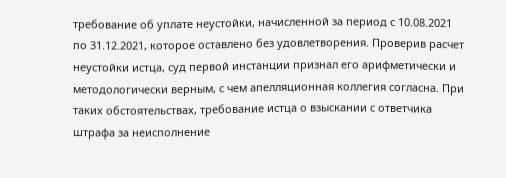требование об уплате неустойки, начисленной за период с 10.08.2021 по 31.12.2021, которое оставлено без удовлетворения. Проверив расчет неустойки истца, суд первой инстанции признал его арифметически и методологически верным, с чем апелляционная коллегия согласна. При таких обстоятельствах, требование истца о взыскании с ответчика штрафа за неисполнение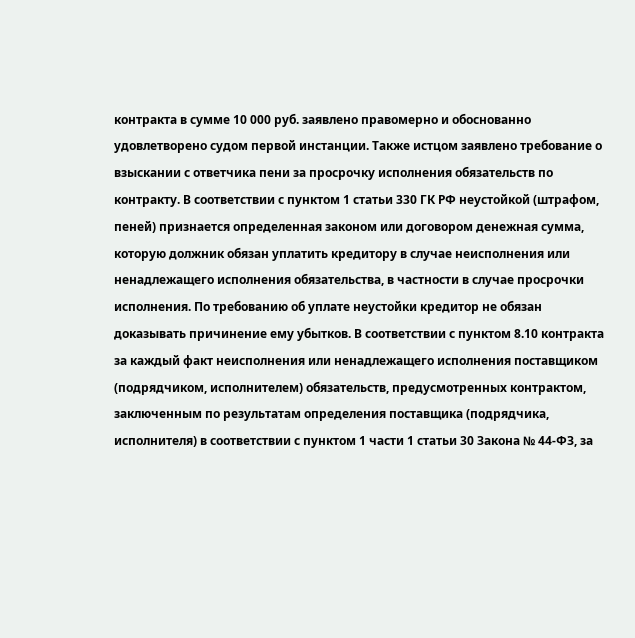контракта в сумме 10 000 руб. заявлено правомерно и обоснованно удовлетворено судом первой инстанции. Также истцом заявлено требование о взыскании с ответчика пени за просрочку исполнения обязательств по контракту. В соответствии с пунктом 1 статьи 330 ГК РФ неустойкой (штрафом, пеней) признается определенная законом или договором денежная сумма, которую должник обязан уплатить кредитору в случае неисполнения или ненадлежащего исполнения обязательства, в частности в случае просрочки исполнения. По требованию об уплате неустойки кредитор не обязан доказывать причинение ему убытков. В соответствии с пунктом 8.10 контракта за каждый факт неисполнения или ненадлежащего исполнения поставщиком (подрядчиком, исполнителем) обязательств, предусмотренных контрактом, заключенным по результатам определения поставщика (подрядчика, исполнителя) в соответствии с пунктом 1 части 1 статьи 30 Закона № 44-ФЗ, за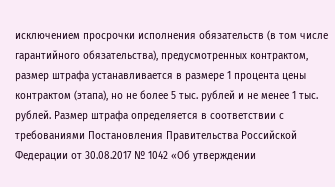исключением просрочки исполнения обязательств (в том числе гарантийного обязательства), предусмотренных контрактом, размер штрафа устанавливается в размере 1 процента цены контрактом (этапа), но не более 5 тыс. рублей и не менее 1 тыс. рублей. Размер штрафа определяется в соответствии с требованиями Постановления Правительства Российской Федерации от 30.08.2017 № 1042 «Об утверждении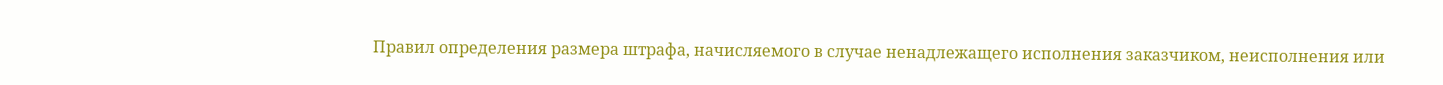Правил определения размера штрафа, начисляемого в случае ненадлежащего исполнения заказчиком, неисполнения или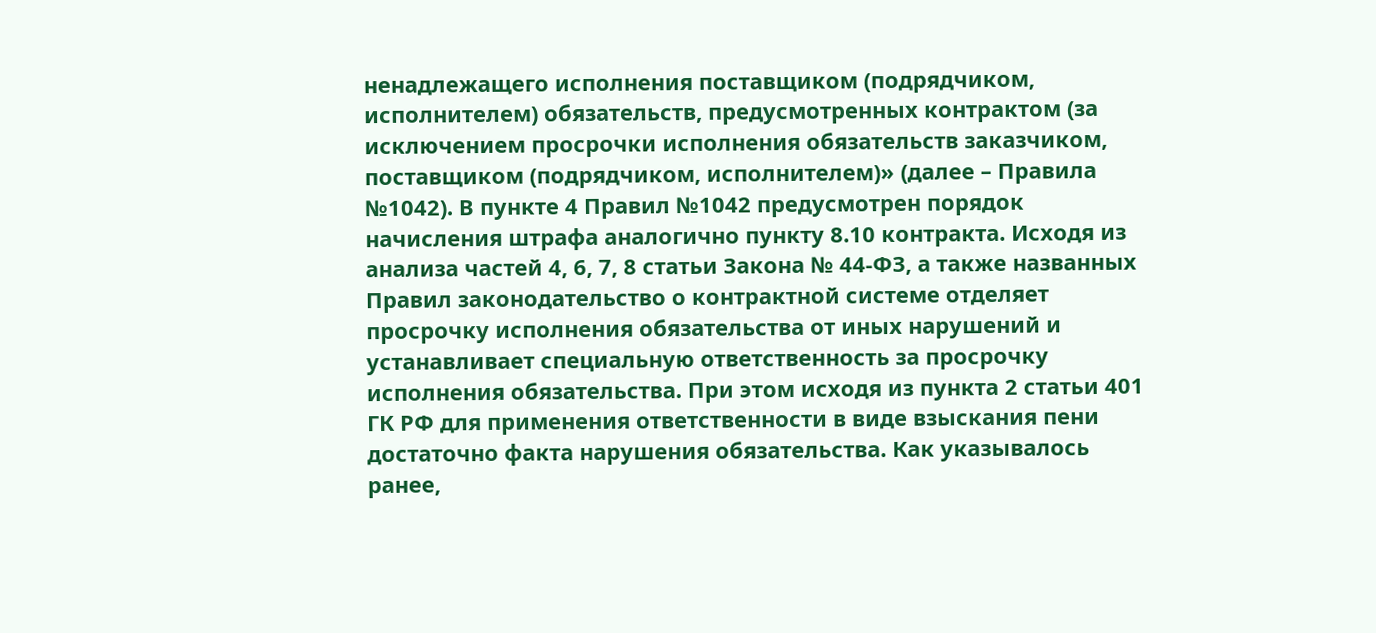ненадлежащего исполнения поставщиком (подрядчиком, исполнителем) обязательств, предусмотренных контрактом (за исключением просрочки исполнения обязательств заказчиком, поставщиком (подрядчиком, исполнителем)» (далее – Правила №1042). В пункте 4 Правил №1042 предусмотрен порядок начисления штрафа аналогично пункту 8.10 контракта. Исходя из анализа частей 4, 6, 7, 8 статьи Закона № 44-ФЗ, а также названных Правил законодательство о контрактной системе отделяет просрочку исполнения обязательства от иных нарушений и устанавливает специальную ответственность за просрочку исполнения обязательства. При этом исходя из пункта 2 статьи 401 ГК РФ для применения ответственности в виде взыскания пени достаточно факта нарушения обязательства. Как указывалось ранее,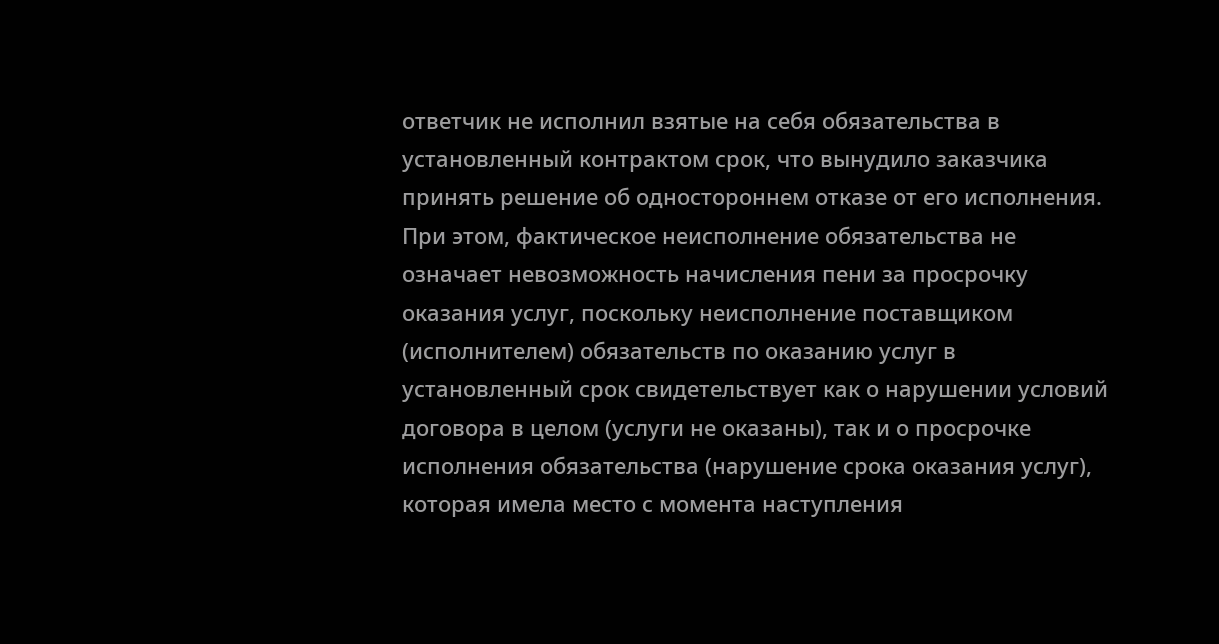ответчик не исполнил взятые на себя обязательства в установленный контрактом срок, что вынудило заказчика принять решение об одностороннем отказе от его исполнения. При этом, фактическое неисполнение обязательства не означает невозможность начисления пени за просрочку оказания услуг, поскольку неисполнение поставщиком (исполнителем) обязательств по оказанию услуг в установленный срок свидетельствует как о нарушении условий договора в целом (услуги не оказаны), так и о просрочке исполнения обязательства (нарушение срока оказания услуг), которая имела место с момента наступления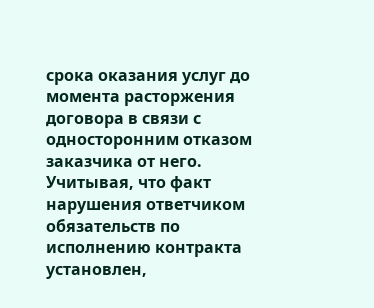срока оказания услуг до момента расторжения договора в связи с односторонним отказом заказчика от него. Учитывая, что факт нарушения ответчиком обязательств по исполнению контракта установлен,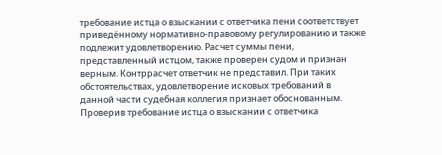требование истца о взыскании с ответчика пени соответствует приведённому нормативно-правовому регулированию и также подлежит удовлетворению. Расчет суммы пени, представленный истцом, также проверен судом и признан верным. Контррасчет ответчик не представил. При таких обстоятельствах, удовлетворение исковых требований в данной части судебная коллегия признает обоснованным. Проверив требование истца о взыскании с ответчика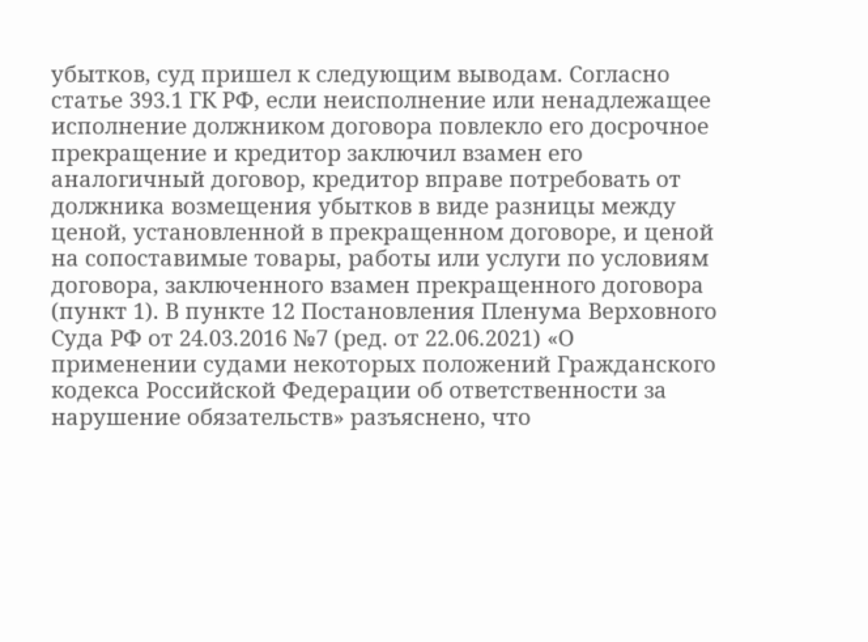убытков, суд пришел к следующим выводам. Согласно статье 393.1 ГК РФ, если неисполнение или ненадлежащее исполнение должником договора повлекло его досрочное прекращение и кредитор заключил взамен его аналогичный договор, кредитор вправе потребовать от должника возмещения убытков в виде разницы между ценой, установленной в прекращенном договоре, и ценой на сопоставимые товары, работы или услуги по условиям договора, заключенного взамен прекращенного договора (пункт 1). В пункте 12 Постановления Пленума Верховного Суда РФ от 24.03.2016 №7 (ред. от 22.06.2021) «О применении судами некоторых положений Гражданского кодекса Российской Федерации об ответственности за нарушение обязательств» разъяснено, что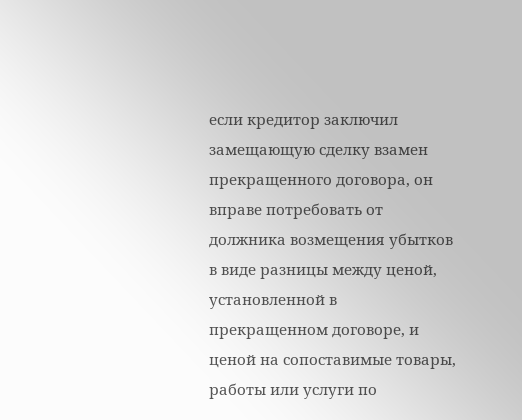если кредитор заключил замещающую сделку взамен прекращенного договора, он вправе потребовать от должника возмещения убытков в виде разницы между ценой, установленной в прекращенном договоре, и ценой на сопоставимые товары, работы или услуги по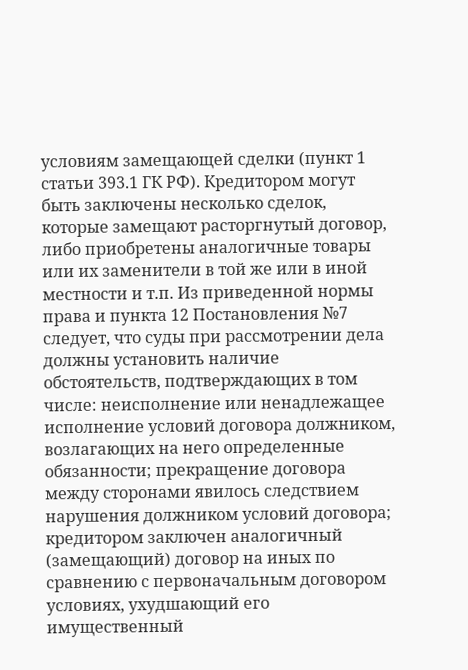условиям замещающей сделки (пункт 1 статьи 393.1 ГК РФ). Кредитором могут быть заключены несколько сделок, которые замещают расторгнутый договор, либо приобретены аналогичные товары или их заменители в той же или в иной местности и т.п. Из приведенной нормы права и пункта 12 Постановления №7 следует, что суды при рассмотрении дела должны установить наличие обстоятельств, подтверждающих в том числе: неисполнение или ненадлежащее исполнение условий договора должником, возлагающих на него определенные обязанности; прекращение договора между сторонами явилось следствием нарушения должником условий договора; кредитором заключен аналогичный (замещающий) договор на иных по сравнению с первоначальным договором условиях, ухудшающий его имущественный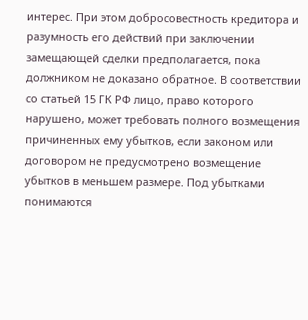интерес. При этом добросовестность кредитора и разумность его действий при заключении замещающей сделки предполагается, пока должником не доказано обратное. В соответствии со статьей 15 ГК РФ лицо, право которого нарушено, может требовать полного возмещения причиненных ему убытков, если законом или договором не предусмотрено возмещение убытков в меньшем размере. Под убытками понимаются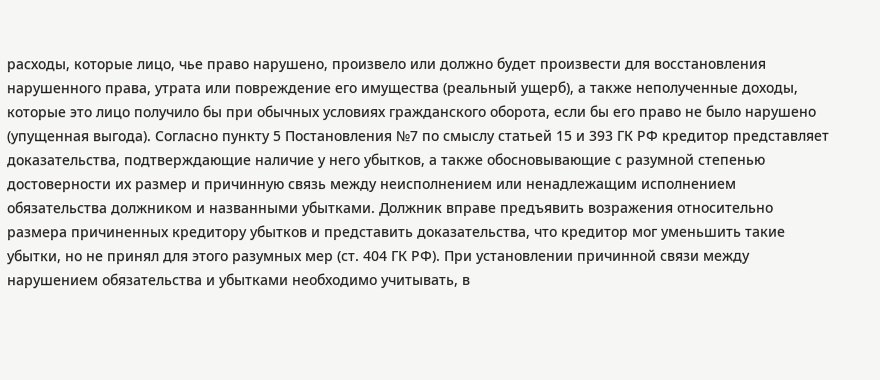расходы, которые лицо, чье право нарушено, произвело или должно будет произвести для восстановления нарушенного права, утрата или повреждение его имущества (реальный ущерб), а также неполученные доходы, которые это лицо получило бы при обычных условиях гражданского оборота, если бы его право не было нарушено (упущенная выгода). Согласно пункту 5 Постановления №7 по смыслу статьей 15 и 393 ГК РФ кредитор представляет доказательства, подтверждающие наличие у него убытков, а также обосновывающие с разумной степенью достоверности их размер и причинную связь между неисполнением или ненадлежащим исполнением обязательства должником и названными убытками. Должник вправе предъявить возражения относительно размера причиненных кредитору убытков и представить доказательства, что кредитор мог уменьшить такие убытки, но не принял для этого разумных мер (ст. 404 ГК РФ). При установлении причинной связи между нарушением обязательства и убытками необходимо учитывать, в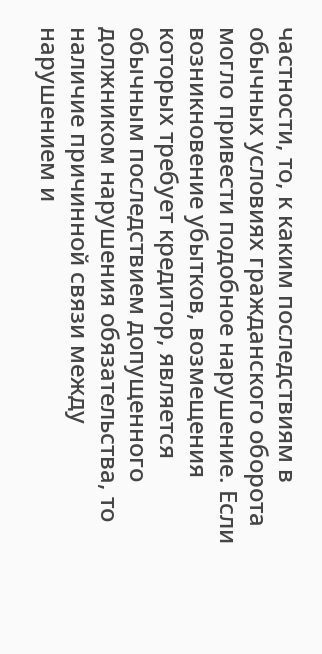частности, то, к каким последствиям в обычных условиях гражданского оборота могло привести подобное нарушение. Если возникновение убытков, возмещения которых требует кредитор, является обычным последствием допущенного должником нарушения обязательства, то наличие причинной связи между нарушением и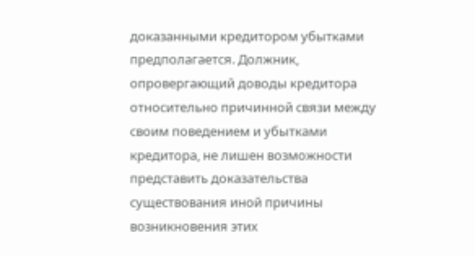доказанными кредитором убытками предполагается. Должник, опровергающий доводы кредитора относительно причинной связи между своим поведением и убытками кредитора, не лишен возможности представить доказательства существования иной причины возникновения этих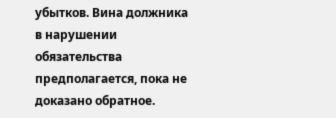убытков. Вина должника в нарушении обязательства предполагается, пока не доказано обратное.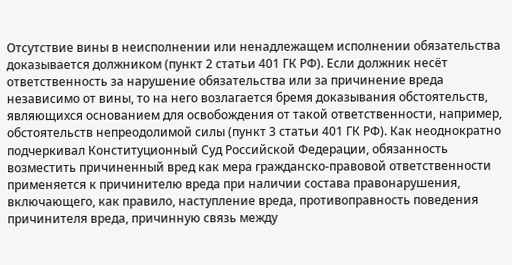Отсутствие вины в неисполнении или ненадлежащем исполнении обязательства доказывается должником (пункт 2 статьи 401 ГК РФ). Если должник несёт ответственность за нарушение обязательства или за причинение вреда независимо от вины, то на него возлагается бремя доказывания обстоятельств, являющихся основанием для освобождения от такой ответственности, например, обстоятельств непреодолимой силы (пункт 3 статьи 401 ГК РФ). Как неоднократно подчеркивал Конституционный Суд Российской Федерации, обязанность возместить причиненный вред как мера гражданско-правовой ответственности применяется к причинителю вреда при наличии состава правонарушения, включающего, как правило, наступление вреда, противоправность поведения причинителя вреда, причинную связь между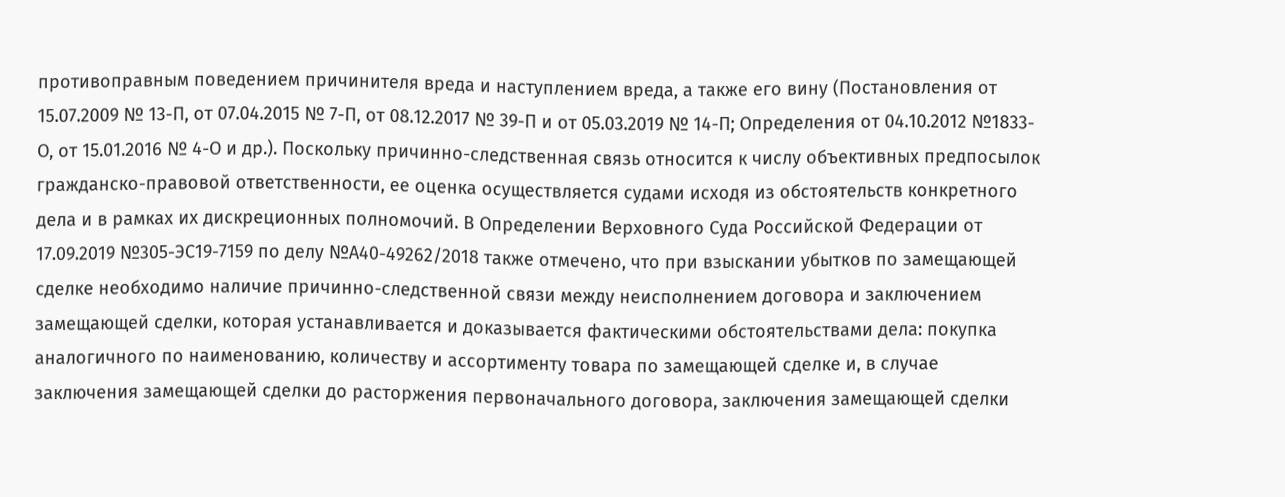противоправным поведением причинителя вреда и наступлением вреда, а также его вину (Постановления от 15.07.2009 № 13-П, от 07.04.2015 № 7-П, от 08.12.2017 № 39-П и от 05.03.2019 № 14-П; Определения от 04.10.2012 №1833-О, от 15.01.2016 № 4-О и др.). Поскольку причинно-следственная связь относится к числу объективных предпосылок гражданско-правовой ответственности, ее оценка осуществляется судами исходя из обстоятельств конкретного дела и в рамках их дискреционных полномочий. В Определении Верховного Суда Российской Федерации от 17.09.2019 №305-ЭС19-7159 по делу №А40-49262/2018 также отмечено, что при взыскании убытков по замещающей сделке необходимо наличие причинно-следственной связи между неисполнением договора и заключением замещающей сделки, которая устанавливается и доказывается фактическими обстоятельствами дела: покупка аналогичного по наименованию, количеству и ассортименту товара по замещающей сделке и, в случае заключения замещающей сделки до расторжения первоначального договора, заключения замещающей сделки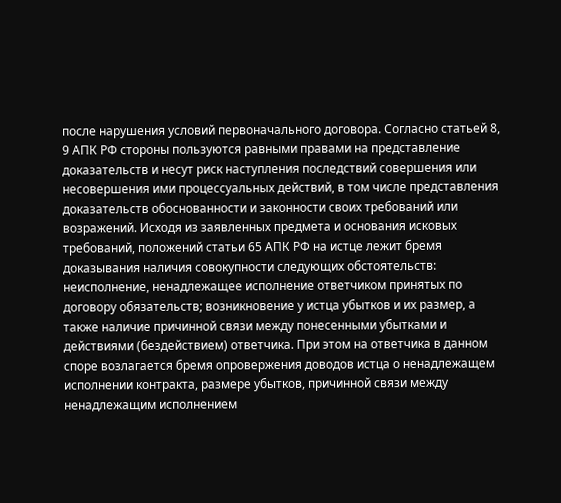после нарушения условий первоначального договора. Согласно статьей 8, 9 АПК РФ стороны пользуются равными правами на представление доказательств и несут риск наступления последствий совершения или несовершения ими процессуальных действий, в том числе представления доказательств обоснованности и законности своих требований или возражений. Исходя из заявленных предмета и основания исковых требований, положений статьи 65 АПК РФ на истце лежит бремя доказывания наличия совокупности следующих обстоятельств: неисполнение, ненадлежащее исполнение ответчиком принятых по договору обязательств; возникновение у истца убытков и их размер, а также наличие причинной связи между понесенными убытками и действиями (бездействием) ответчика. При этом на ответчика в данном споре возлагается бремя опровержения доводов истца о ненадлежащем исполнении контракта, размере убытков, причинной связи между ненадлежащим исполнением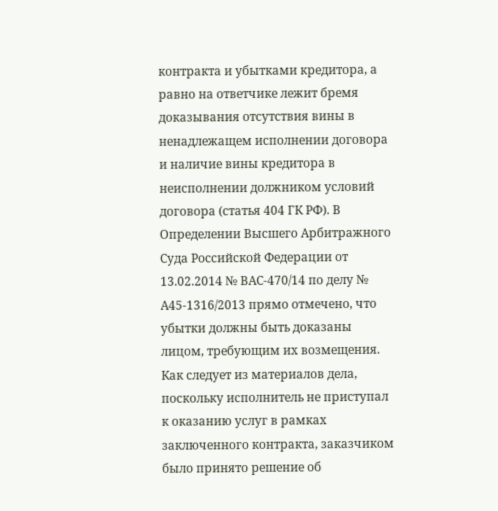контракта и убытками кредитора, а равно на ответчике лежит бремя доказывания отсутствия вины в ненадлежащем исполнении договора и наличие вины кредитора в неисполнении должником условий договора (статья 404 ГК РФ). В Определении Высшего Арбитражного Суда Российской Федерации от 13.02.2014 № ВАС-470/14 по делу № А45-1316/2013 прямо отмечено, что убытки должны быть доказаны лицом, требующим их возмещения. Как следует из материалов дела, поскольку исполнитель не приступал к оказанию услуг в рамках заключенного контракта, заказчиком было принято решение об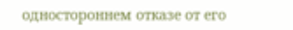одностороннем отказе от его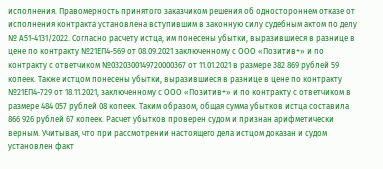исполнения. Правомерность принятого заказчиком решения об одностороннем отказе от исполнения контракта установлена вступившим в законную силу судебным актом по делу № А51-4131/2022. Согласно расчету истца, им понесены убытки, выразившиеся в разнице в цене по контракту №21ЕП4-569 от 08.09.2021 заключенному с ООО «Позитив+» и по контракту с ответчиком №0320300149720000367 от 11.01.2021 в размере 382 869 рублей 59 копеек. Также истцом понесены убытки, выразившиеся в разнице в цене по контракту №21ЕП4-729 от 18.11.2021, заключенному с ООО «Позитив+» и по контракту с ответчиком в размере 484 057 рублей 08 копеек. Таким образом, общая сумма убытков истца составила 866 926 рублей 67 копеек. Расчет убытков проверен судом и признан арифметически верным. Учитывая, что при рассмотрении настоящего дела истцом доказан и судом установлен факт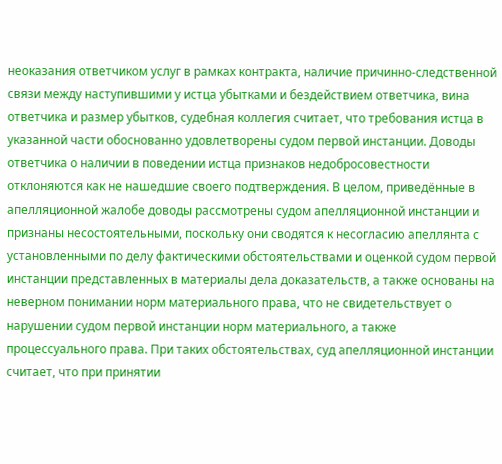неоказания ответчиком услуг в рамках контракта, наличие причинно-следственной связи между наступившими у истца убытками и бездействием ответчика, вина ответчика и размер убытков, судебная коллегия считает, что требования истца в указанной части обоснованно удовлетворены судом первой инстанции. Доводы ответчика о наличии в поведении истца признаков недобросовестности отклоняются как не нашедшие своего подтверждения. В целом, приведённые в апелляционной жалобе доводы рассмотрены судом апелляционной инстанции и признаны несостоятельными, поскольку они сводятся к несогласию апеллянта с установленными по делу фактическими обстоятельствами и оценкой судом первой инстанции представленных в материалы дела доказательств, а также основаны на неверном понимании норм материального права, что не свидетельствует о нарушении судом первой инстанции норм материального, а также процессуального права. При таких обстоятельствах, суд апелляционной инстанции считает, что при принятии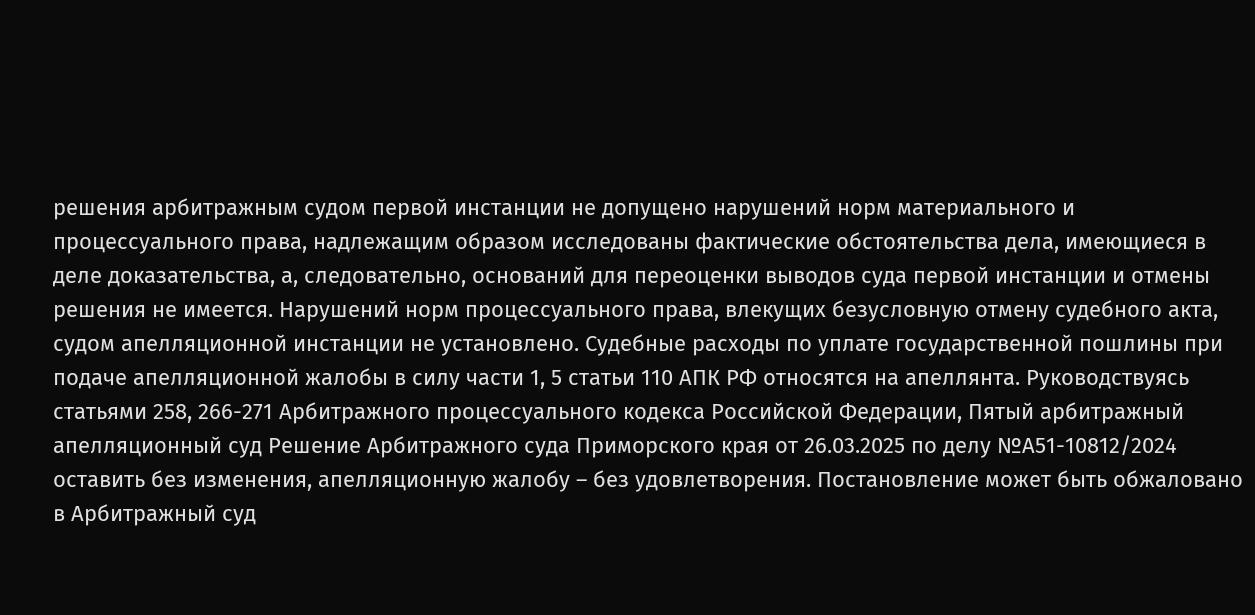решения арбитражным судом первой инстанции не допущено нарушений норм материального и процессуального права, надлежащим образом исследованы фактические обстоятельства дела, имеющиеся в деле доказательства, а, следовательно, оснований для переоценки выводов суда первой инстанции и отмены решения не имеется. Нарушений норм процессуального права, влекущих безусловную отмену судебного акта, судом апелляционной инстанции не установлено. Судебные расходы по уплате государственной пошлины при подаче апелляционной жалобы в силу части 1, 5 статьи 110 АПК РФ относятся на апеллянта. Руководствуясь статьями 258, 266-271 Арбитражного процессуального кодекса Российской Федерации, Пятый арбитражный апелляционный суд Решение Арбитражного суда Приморского края от 26.03.2025 по делу №А51-10812/2024 оставить без изменения, апелляционную жалобу – без удовлетворения. Постановление может быть обжаловано в Арбитражный суд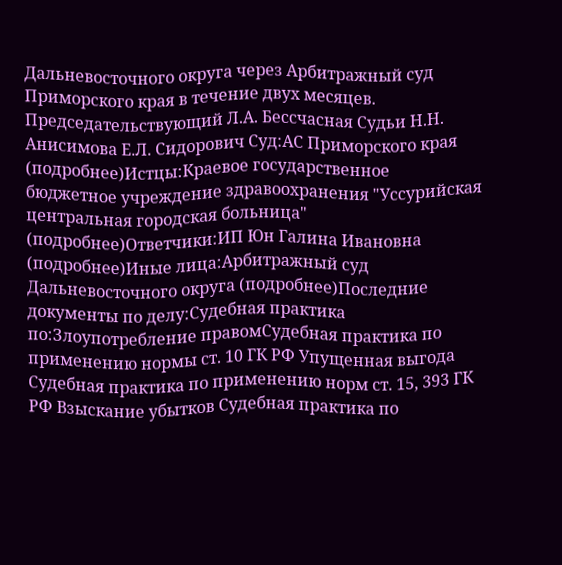Дальневосточного округа через Арбитражный суд Приморского края в течение двух месяцев. Председательствующий Л.А. Бессчасная Судьи Н.Н. Анисимова Е.Л. Сидорович Суд:АС Приморского края (подробнее)Истцы:Краевое государственное бюджетное учреждение здравоохранения "Уссурийская центральная городская больница" (подробнее)Ответчики:ИП Юн Галина Ивановна (подробнее)Иные лица:Арбитражный суд Дальневосточного округа (подробнее)Последние документы по делу:Судебная практика по:Злоупотребление правомСудебная практика по применению нормы ст. 10 ГК РФ Упущенная выгода Судебная практика по применению норм ст. 15, 393 ГК РФ Взыскание убытков Судебная практика по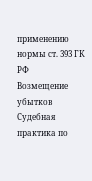применению нормы ст. 393 ГК РФ
Возмещение убытков Судебная практика по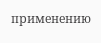применению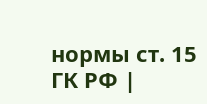нормы ст. 15 ГК РФ |